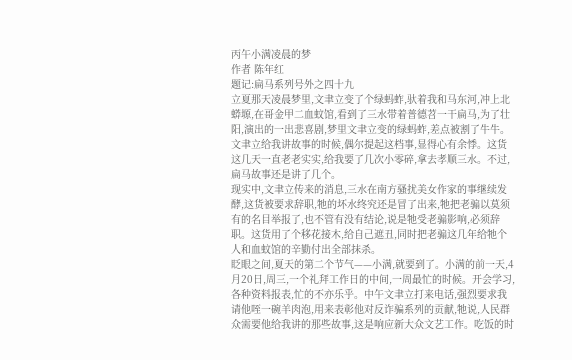丙午小满凌晨的梦
作者 陈年红
题记:扁马系列号外之四十九
立夏那天凌晨梦里,文聿立变了个绿蚂蚱,驮着我和马东河,冲上北蟒塬,在哥金甲二血蚊馆,看到了三水带着普德苕一干扁马,为了壮阳,演出的一出悲喜剧,梦里文聿立变的绿蚂蚱,差点被割了牛牛。
文聿立给我讲故事的时候,偶尔提起这档事,显得心有余悸。这货这几天一直老老实实,给我要了几次小零碎,拿去孝顺三水。不过,扁马故事还是讲了几个。
现实中,文聿立传来的消息,三水在南方骚扰美女作家的事继续发酵,这货被要求辞职,牠的坏水终究还是冒了出来,牠把老骟以莫须有的名目举报了,也不管有没有结论,说是牠受老骟影响,必须辞职。这货用了个移花接木,给自己遮丑,同时把老骟这几年给牠个人和血蚊馆的辛勤付出全部抹杀。
眨眼之间,夏天的第二个节气——小满,就要到了。小满的前一天,4月20日,周三,一个礼拜工作日的中间,一周最忙的时候。开会学习,各种资料报表,忙的不亦乐乎。中午文聿立打来电话,强烈要求我请他咥一碗羊肉泡,用来表彰他对反诈骗系列的贡献,牠说,人民群众需要他给我讲的那些故事,这是响应新大众文艺工作。吃饭的时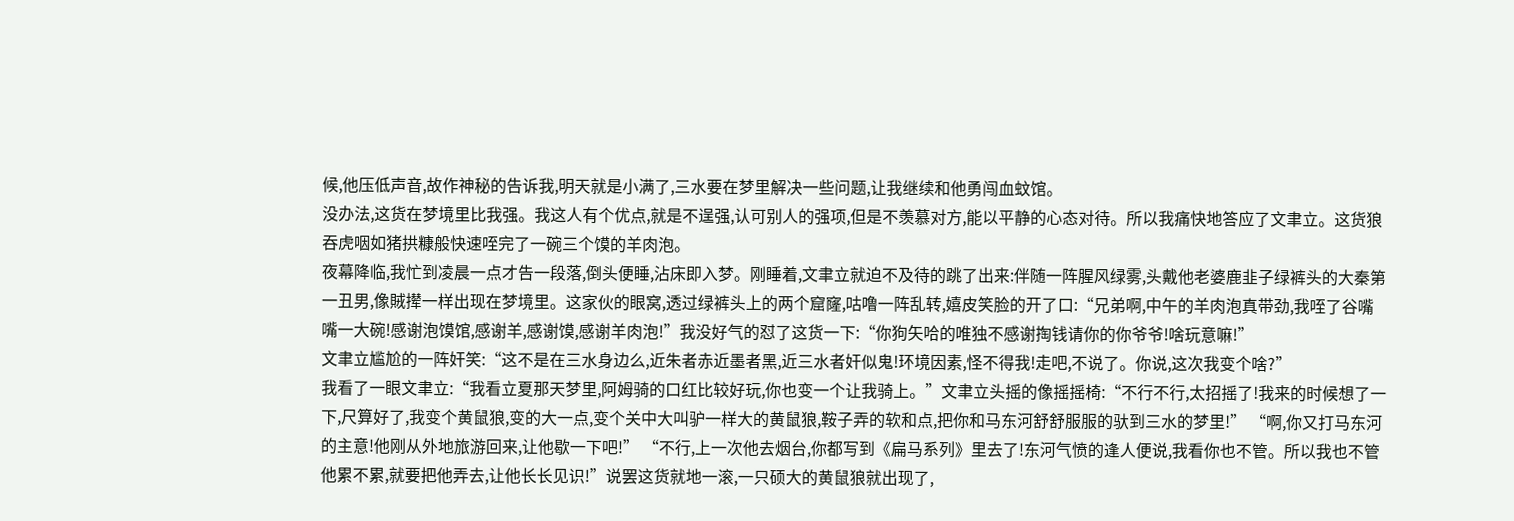候,他压低声音,故作神秘的告诉我,明天就是小满了,三水要在梦里解决一些问题,让我继续和他勇闯血蚊馆。
没办法,这货在梦境里比我强。我这人有个优点,就是不逞强,认可别人的强项,但是不羡慕对方,能以平静的心态对待。所以我痛快地答应了文聿立。这货狼吞虎咽如猪拱糠般快速咥完了一碗三个馍的羊肉泡。
夜幕降临,我忙到凌晨一点才告一段落,倒头便睡,沾床即入梦。刚睡着,文聿立就迫不及待的跳了出来:伴随一阵腥风绿雾,头戴他老婆鹿韭子绿裤头的大秦第一丑男,像賊撵一样出现在梦境里。这家伙的眼窝,透过绿裤头上的两个窟窿,咕噜一阵乱转,嬉皮笑脸的开了口:“兄弟啊,中午的羊肉泡真带劲,我咥了谷嘴嘴一大碗!感谢泡馍馆,感谢羊,感谢馍,感谢羊肉泡!”我没好气的怼了这货一下:“你狗矢哈的唯独不感谢掏钱请你的你爷爷!啥玩意嘛!”
文聿立尴尬的一阵奸笑:“这不是在三水身边么,近朱者赤近墨者黑,近三水者奸似鬼!环境因素,怪不得我!走吧,不说了。你说,这次我变个啥?”
我看了一眼文聿立:“我看立夏那天梦里,阿姆骑的口红比较好玩,你也变一个让我骑上。”文聿立头摇的像摇摇椅:“不行不行,太招摇了!我来的时候想了一下,尺算好了,我变个黄鼠狼,变的大一点,变个关中大叫驴一样大的黄鼠狼,鞍子弄的软和点,把你和马东河舒舒服服的驮到三水的梦里!” “啊,你又打马东河的主意!他刚从外地旅游回来,让他歇一下吧!” “不行,上一次他去烟台,你都写到《扁马系列》里去了!东河气愤的逢人便说,我看你也不管。所以我也不管他累不累,就要把他弄去,让他长长见识!”说罢这货就地一滚,一只硕大的黄鼠狼就出现了,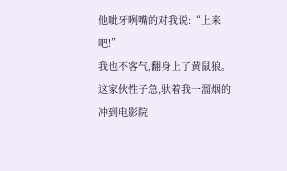他呲牙咧嘴的对我说:“上来吧!”
我也不客气,翻身上了黄鼠狼。这家伙性子急,驮着我一溜烟的冲到电影院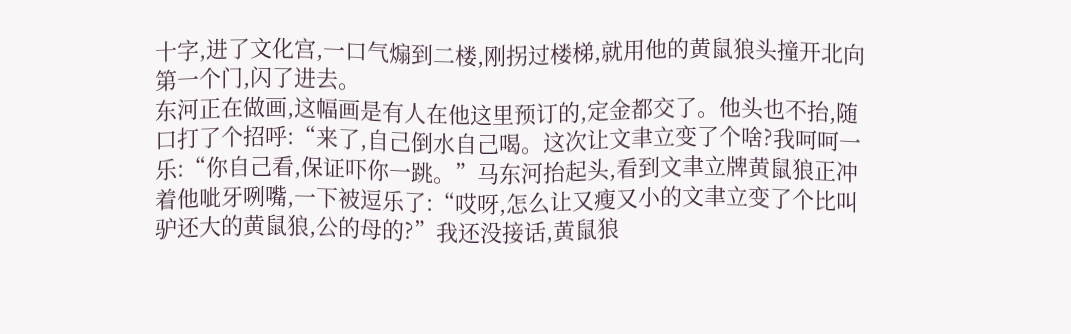十字,进了文化宫,一口气煽到二楼,刚拐过楼梯,就用他的黄鼠狼头撞开北向第一个门,闪了进去。
东河正在做画,这幅画是有人在他这里预订的,定金都交了。他头也不抬,随口打了个招呼:“来了,自己倒水自己喝。这次让文聿立变了个啥?我呵呵一乐:“你自己看,保证吓你一跳。”马东河抬起头,看到文聿立牌黄鼠狼正冲着他呲牙咧嘴,一下被逗乐了:“哎呀,怎么让又瘦又小的文聿立变了个比叫驴还大的黄鼠狼,公的母的?”我还没接话,黄鼠狼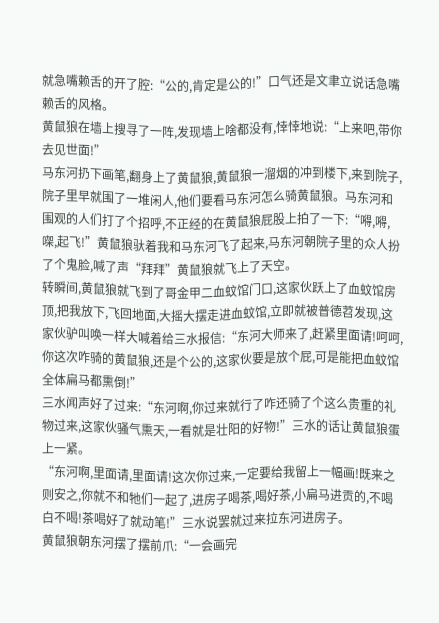就急嘴赖舌的开了腔:“公的,肯定是公的!”口气还是文聿立说话急嘴赖舌的风格。
黄鼠狼在墙上搜寻了一阵,发现墙上啥都没有,悻悻地说:“上来吧,带你去见世面!”
马东河扔下画笔,翻身上了黄鼠狼,黄鼠狼一溜烟的冲到楼下,来到院子,院子里早就围了一堆闲人,他们要看马东河怎么骑黄鼠狼。马东河和围观的人们打了个招呼,不正经的在黄鼠狼屁股上拍了一下:“嘚,嘚,㗎,起飞!”黄鼠狼驮着我和马东河飞了起来,马东河朝院子里的众人扮了个鬼脸,喊了声“拜拜”黄鼠狼就飞上了天空。
转瞬间,黄鼠狼就飞到了哥金甲二血蚊馆门口,这家伙跃上了血蚊馆房顶,把我放下,飞回地面,大摇大摆走进血蚊馆,立即就被普德苕发现,这家伙驴叫唤一样大喊着给三水报信:“东河大师来了,赶紧里面请!呵呵,你这次咋骑的黄鼠狼,还是个公的,这家伙要是放个屁,可是能把血蚊馆全体扁马都熏倒!”
三水闻声好了过来:“东河啊,你过来就行了咋还骑了个这么贵重的礼物过来,这家伙骚气熏天,一看就是壮阳的好物!”三水的话让黄鼠狼蛋上一紧。
“东河啊,里面请,里面请!这次你过来,一定要给我留上一幅画!既来之则安之,你就不和牠们一起了,进房子喝茶,喝好茶,小扁马进贡的,不喝白不喝!茶喝好了就动笔!”三水说罢就过来拉东河进房子。
黄鼠狼朝东河摆了摆前爪:“一会画完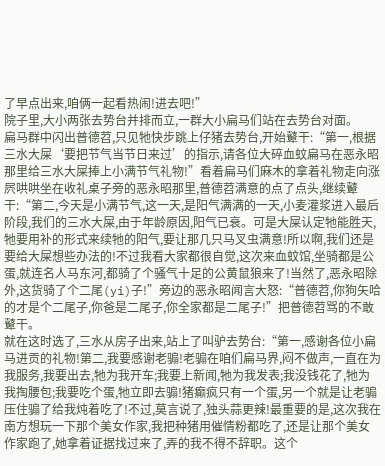了早点出来,咱俩一起看热闹!进去吧!”
院子里,大小两张去势台并排而立,一群大小扁马们站在去势台对面。
扁马群中闪出普德苕,只见牠快步跳上仔猪去势台,开始鼙干:“第一,根据三水大屎‘要把节气当节日来过’的指示,请各位大碎血蚊扁马在恶永昭那里给三水大屎捧上小满节气礼物!”看着扁马们麻木的拿着礼物走向涨屄哄哄坐在收礼桌子旁的恶永昭那里,普德苕满意的点了点头,继续鼙干:“第二,今天是小满节气,这一天,是阳气满满的一天,小麦灌浆进入最后阶段,我们的三水大屎,由于年龄原因,阳气已衰。可是大屎认定牠能胜天,牠要用补的形式来续牠的阳气,要让那几只马叉虫满意!所以啊,我们还是要给大屎想些办法的!不过我看大家都很自觉,这次来血蚊馆,坐骑都是公蛋,就连名人马东河,都骑了个骚气十足的公黄鼠狼来了!当然了,恶永昭除外,这货骑了个二尾(yi)子!”旁边的恶永昭闻言大怒:“普德苕,你狗矢哈的才是个二尾子,你爸是二尾子,你全家都是二尾子!”把普德苕骂的不敢鼙干。
就在这时选了,三水从房子出来,站上了叫驴去势台:“第一,感谢各位小扁马进贡的礼物!第二,我要感谢老骟!老骟在咱们扁马界,闷不做声,一直在为我服务,我要出去,牠为我开车;我要上新闻,牠为我发表;我没钱花了,牠为我掏腰包;我要吃个蛋,牠立即去骟!猪癫疯只有一个蛋,另一个就是让老骟压住骟了给我炖着吃了!不过,莫言说了,独头蒜更辣!最重要的是,这次我在南方想玩一下那个美女作家,我把种猪用催情粉都吃了,还是让那个美女作家跑了,她拿着证据找过来了,弄的我不得不辞职。这个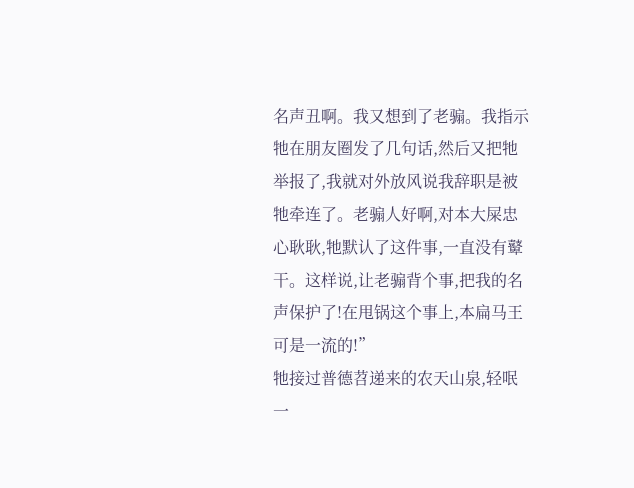名声丑啊。我又想到了老骟。我指示牠在朋友圈发了几句话,然后又把牠举报了,我就对外放风说我辞职是被牠牵连了。老骟人好啊,对本大屎忠心耿耿,牠默认了这件事,一直没有鼙干。这样说,让老骟背个事,把我的名声保护了!在甩锅这个事上,本扁马王可是一流的!”
牠接过普德苕递来的农天山泉,轻呡一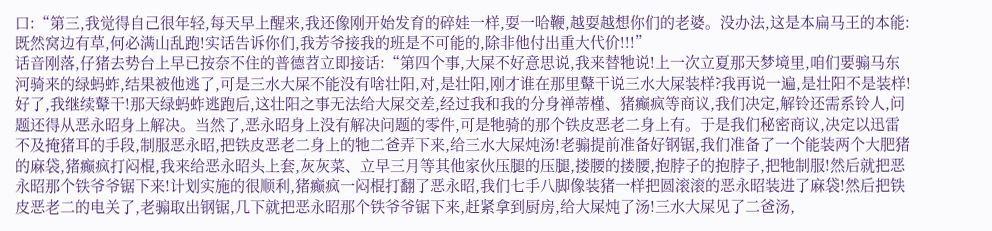口:“第三,我觉得自己很年轻,每天早上醒来,我还像刚开始发育的碎娃一样,耍一哈鞭,越耍越想你们的老婆。没办法,这是本扁马王的本能:既然窝边有草,何必满山乱跑!实话告诉你们,我芳爷接我的班是不可能的,除非他付出重大代价!!!”
话音刚落,仔猪去势台上早已按奈不住的普德苕立即接话:“第四个事,大屎不好意思说,我来替牠说!上一次立夏那天梦境里,咱们要骟马东河骑来的绿蚂蚱,结果被他逃了,可是三水大屎不能没有啥壮阳,对,是壮阳,刚才谁在那里鼙干说三水大屎装样?我再说一遍,是壮阳不是装样!好了,我继续鼙干!那天绿蚂蚱逃跑后,这壮阳之事无法给大屎交差,经过我和我的分身禅蒂槿、猪癫疯等商议,我们决定,解铃还需系铃人,问题还得从恶永昭身上解决。当然了,恶永昭身上没有解决问题的零件,可是牠骑的那个铁皮恶老二身上有。于是我们秘密商议,决定以迅雷不及掩猪耳的手段,制服恶永昭,把铁皮恶老二身上的牠二爸弄下来,给三水大屎炖汤!老骟提前准备好钢锯,我们准备了一个能装两个大肥猪的麻袋,猪癫疯打闷棍,我来给恶永昭头上套,灰灰菜、立早三月等其他家伙压腿的压腿,搂腰的搂腰,抱脖子的抱脖子,把牠制服!然后就把恶永昭那个铁爷爷锯下来!计划实施的很顺利,猪癫疯一闷棍打翻了恶永昭,我们七手八脚像装猪一样把圆滚滚的恶永昭装进了麻袋!然后把铁皮恶老二的电关了,老骟取出钢锯,几下就把恶永昭那个铁爷爷锯下来,赶紧拿到厨房,给大屎炖了汤!三水大屎见了二爸汤,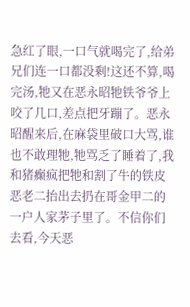急红了眼,一口气就喝完了,给弟兄们连一口都没剩!这还不算,喝完汤,牠又在恶永昭牠铁爷爷上咬了几口,差点把牙蹦了。恶永昭醒来后,在麻袋里破口大骂,谁也不敢理牠,牠骂乏了睡着了,我和猪癫疯把牠和割了牛的铁皮恶老二抬出去扔在哥金甲二的一户人家茅子里了。不信你们去看,今天恶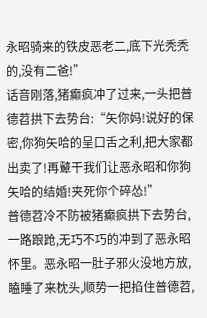永昭骑来的铁皮恶老二,底下光秃秃的,没有二爸!”
话音刚落,猪癫疯冲了过来,一头把普德苕拱下去势台:“矢你妈!说好的保密,你狗矢哈的呈口舌之利,把大家都出卖了!再鼙干我们让恶永昭和你狗矢哈的结婚!夹死你个碎怂!”
普德苕冷不防被猪癫疯拱下去势台,一路踉跄,无巧不巧的冲到了恶永昭怀里。恶永昭一肚子邪火没地方放,瞌睡了来枕头,顺势一把掐住普德苕,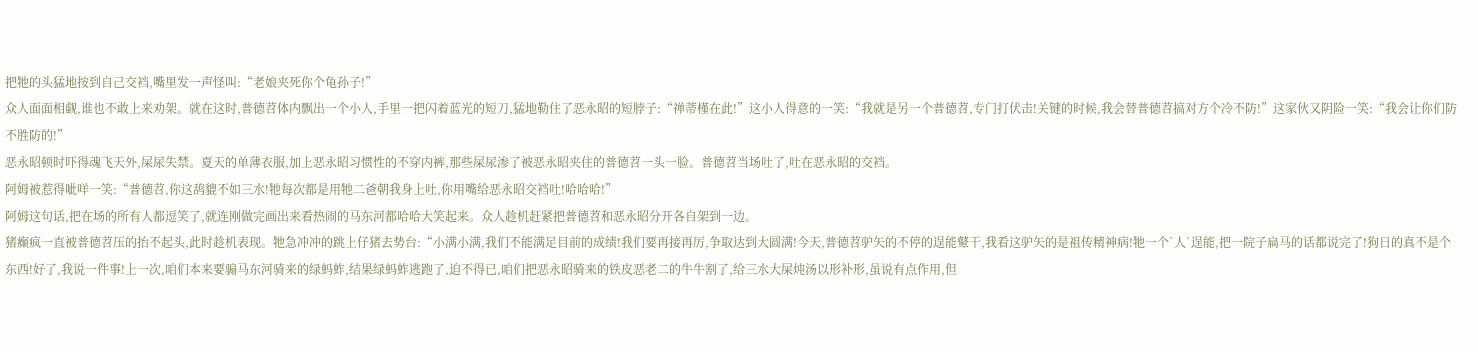把牠的头猛地按到自己交裆,嘴里发一声怪叫:“老娘夹死你个龟孙子!”
众人面面相觑,谁也不敢上来劝架。就在这时,普德苕体内飘出一个小人,手里一把闪着蓝光的短刀,猛地勒住了恶永昭的短脖子:“禅蒂槿在此!”这小人得意的一笑:“我就是另一个普德苕,专门打伏击!关键的时候,我会替普德苕搞对方个冷不防!”这家伙又阴险一笑:“我会让你们防不胜防的!”
恶永昭顿时吓得魂飞天外,屎尿失禁。夏天的单薄衣服,加上恶永昭习惯性的不穿内裤,那些屎尿渗了被恶永昭夹住的普德苕一头一脸。普德苕当场吐了,吐在恶永昭的交裆。
阿姆被惹得呲咩一笑:“普德苕,你这鸹貔不如三水!牠每次都是用牠二爸朝我身上吐,你用嘴给恶永昭交裆吐!哈哈哈!”
阿姆这句话,把在场的所有人都逗笑了,就连刚做完画出来看热闹的马东河都哈哈大笑起来。众人趁机赶紧把普德苕和恶永昭分开各自架到一边。
猪癫疯一直被普德苕压的抬不起头,此时趁机表现。牠急冲冲的跳上仔猪去势台:“小满小满,我们不能满足目前的成绩!我们要再接再厉,争取达到大圆满!今天,普德苕驴矢的不停的逞能鼙干,我看这驴矢的是祖传精神病!牠一个`人`逞能,把一院子扁马的话都说完了!狗日的真不是个东西!好了,我说一件事!上一次,咱们本来要骟马东河骑来的绿蚂蚱,结果绿蚂蚱逃跑了,迫不得已,咱们把恶永昭骑来的铁皮恶老二的牛牛割了,给三水大屎炖汤以形补形,虽说有点作用,但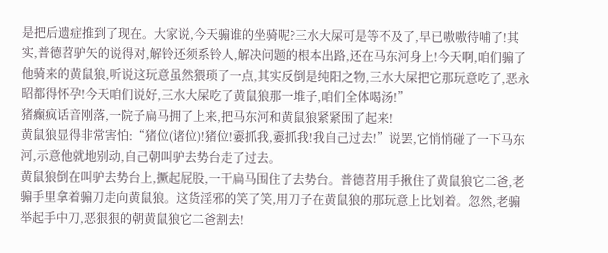是把后遗症推到了现在。大家说,今天骟谁的坐骑呢?三水大屎可是等不及了,早已嗷嗷待哺了!其实,普德苕驴矢的说得对,解铃还须系铃人,解决问题的根本出路,还在马东河身上!今天啊,咱们骟了他骑来的黄鼠狼,听说这玩意虽然猥琐了一点,其实反倒是纯阳之物,三水大屎把它那玩意吃了,恶永昭都得怀孕!今天咱们说好,三水大屎吃了黄鼠狼那一堆子,咱们全体喝汤!”
猪癫疯话音刚落,一院子扁马拥了上来,把马东河和黄鼠狼紧紧围了起来!
黄鼠狼显得非常害怕:“猪位(诸位)!猪位!嫑抓我,嫑抓我!我自己过去!”说罢,它悄悄碰了一下马东河,示意他就地别动,自己朝叫驴去势台走了过去。
黄鼠狼倒在叫驴去势台上,撅起屁股,一干扁马围住了去势台。普德苕用手揪住了黄鼠狼它二爸,老骟手里拿着骟刀走向黄鼠狼。这货淫邪的笑了笑,用刀子在黄鼠狼的那玩意上比划着。忽然,老骟举起手中刀,恶狠狠的朝黄鼠狼它二爸割去!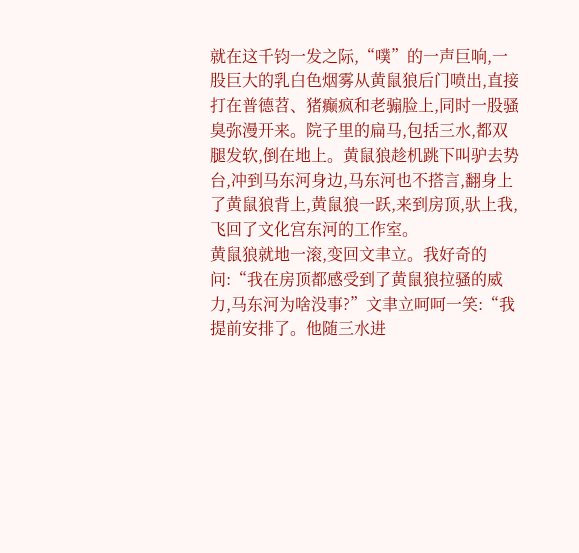就在这千钧一发之际,“噗”的一声巨响,一股巨大的乳白色烟雾从黄鼠狼后门喷出,直接打在普德苕、猪癫疯和老骟脸上,同时一股骚臭弥漫开来。院子里的扁马,包括三水,都双腿发软,倒在地上。黄鼠狼趁机跳下叫驴去势台,冲到马东河身边,马东河也不搭言,翻身上了黄鼠狼背上,黄鼠狼一跃,来到房顶,驮上我,飞回了文化宫东河的工作室。
黄鼠狼就地一滚,变回文聿立。我好奇的问:“我在房顶都感受到了黄鼠狼拉骚的威力,马东河为啥没事?”文聿立呵呵一笑:“我提前安排了。他随三水进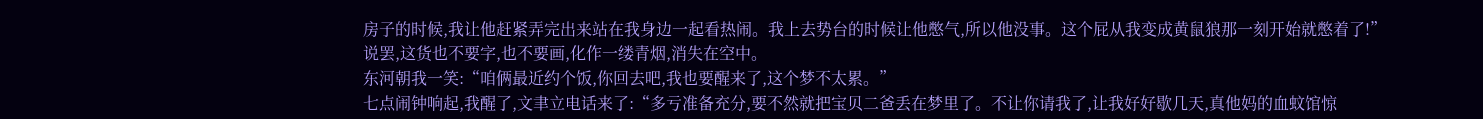房子的时候,我让他赶紧弄完出来站在我身边一起看热闹。我上去势台的时候让他憋气,所以他没事。这个屁从我变成黄鼠狼那一刻开始就憋着了!”
说罢,这货也不要字,也不要画,化作一缕青烟,消失在空中。
东河朝我一笑:“咱俩最近约个饭,你回去吧,我也要醒来了,这个梦不太累。”
七点闹钟响起,我醒了,文聿立电话来了:“多亏准备充分,要不然就把宝贝二爸丢在梦里了。不让你请我了,让我好好歇几天,真他妈的血蚊馆惊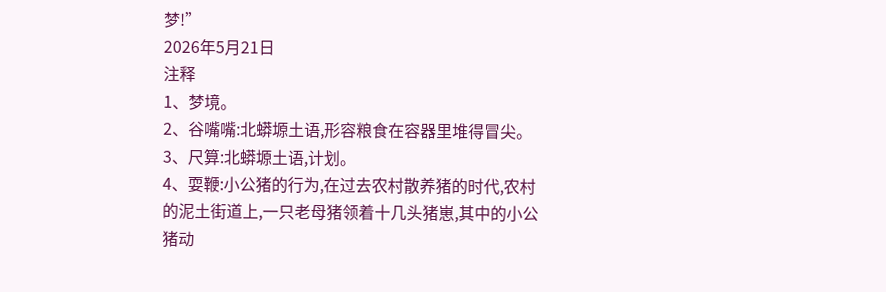梦!”
2026年5月21日
注释
1、梦境。
2、谷嘴嘴:北蟒塬土语,形容粮食在容器里堆得冒尖。
3、尺算:北蟒塬土语,计划。
4、耍鞭:小公猪的行为,在过去农村散养猪的时代,农村的泥土街道上,一只老母猪领着十几头猪崽,其中的小公猪动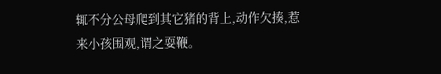辄不分公母爬到其它猪的背上,动作欠揍,惹来小孩围观,谓之耍鞭。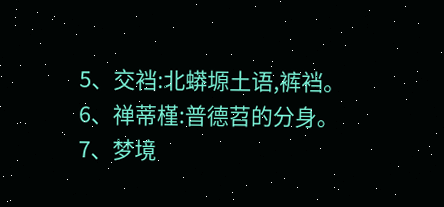5、交裆:北蟒塬土语,裤裆。
6、禅蒂槿:普德苕的分身。
7、梦境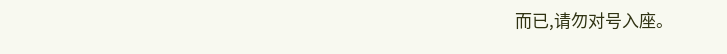而已,请勿对号入座。